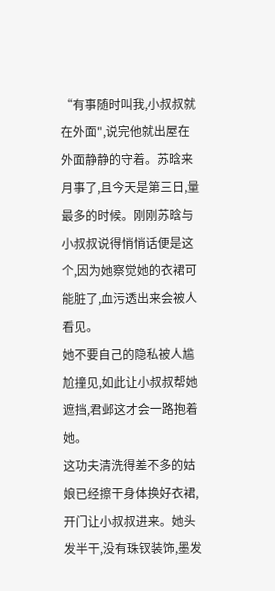“有事随时叫我,小叔叔就在外面",说完他就出屋在外面静静的守着。苏晗来月事了,且今天是第三日,量最多的时候。刚刚苏晗与小叔叔说得悄悄话便是这个,因为她察觉她的衣裙可能脏了,血污透出来会被人看见。
她不要自己的隐私被人尴尬撞见,如此让小叔叔帮她遮挡,君邺这才会一路抱着她。
这功夫清洗得差不多的姑娘已经擦干身体换好衣裙,开门让小叔叔进来。她头发半干,没有珠钗装饰,墨发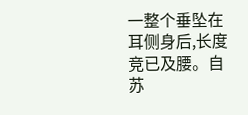一整个垂坠在耳侧身后,长度竞已及腰。自苏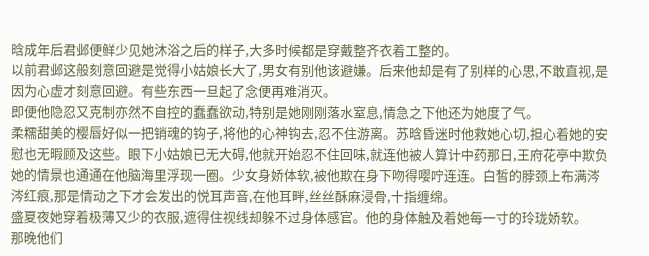晗成年后君邺便鲜少见她沐浴之后的样子,大多时候都是穿戴整齐衣着工整的。
以前君邺这般刻意回避是觉得小姑娘长大了,男女有别他该避嫌。后来他却是有了别样的心思,不敢直视,是因为心虚才刻意回避。有些东西一旦起了念便再难消灭。
即便他隐忍又克制亦然不自控的蠢蠢欲动,特别是她刚刚落水窒息,情急之下他还为她度了气。
柔糯甜美的樱唇好似一把销魂的钩子,将他的心神钩去,忍不住游离。苏晗昏迷时他救她心切,担心着她的安慰也无暇顾及这些。眼下小姑娘已无大碍,他就开始忍不住回味,就连他被人算计中药那日,王府花亭中欺负她的情景也通通在他脑海里浮现一圈。少女身娇体软,被他欺在身下吻得嘤咛连连。白皙的脖颈上布满涔涔红痕,那是情动之下才会发出的悦耳声音,在他耳畔,丝丝酥麻浸骨,十指缠绵。
盛夏夜她穿着极薄又少的衣服,遮得住视线却躲不过身体感官。他的身体触及着她每一寸的玲珑娇软。
那晚他们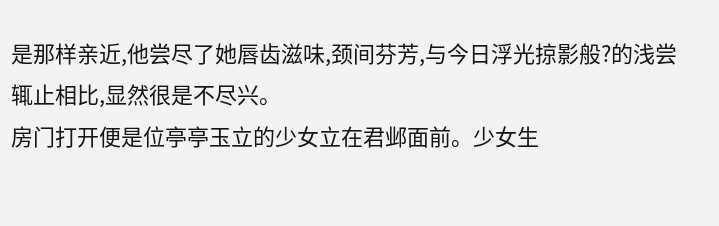是那样亲近,他尝尽了她唇齿滋味,颈间芬芳,与今日浮光掠影般?的浅尝辄止相比,显然很是不尽兴。
房门打开便是位亭亭玉立的少女立在君邺面前。少女生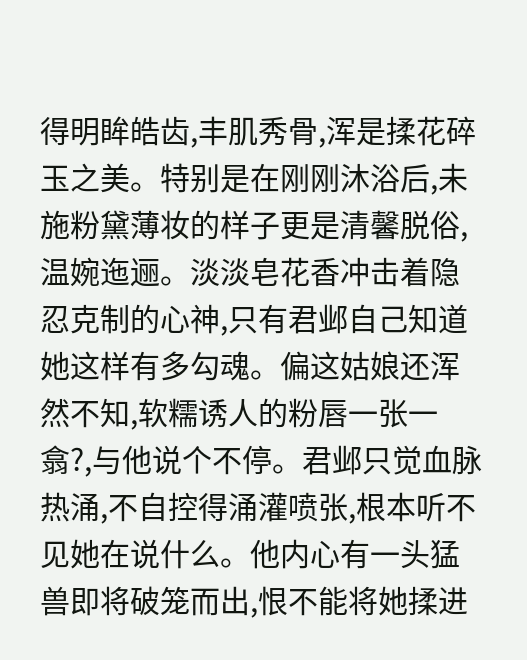得明眸皓齿,丰肌秀骨,浑是揉花碎玉之美。特别是在刚刚沐浴后,未施粉黛薄妆的样子更是清馨脱俗,温婉迤逦。淡淡皂花香冲击着隐忍克制的心神,只有君邺自己知道她这样有多勾魂。偏这姑娘还浑然不知,软糯诱人的粉唇一张一翕?,与他说个不停。君邺只觉血脉热涌,不自控得涌灌喷张,根本听不见她在说什么。他内心有一头猛兽即将破笼而出,恨不能将她揉进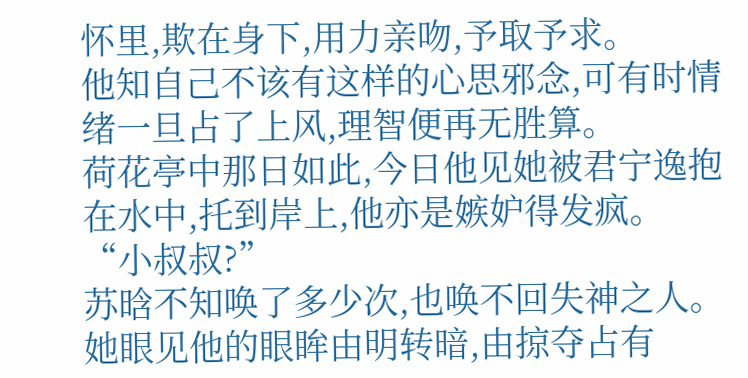怀里,欺在身下,用力亲吻,予取予求。
他知自己不该有这样的心思邪念,可有时情绪一旦占了上风,理智便再无胜算。
荷花亭中那日如此,今日他见她被君宁逸抱在水中,托到岸上,他亦是嫉妒得发疯。
“小叔叔?”
苏晗不知唤了多少次,也唤不回失神之人。她眼见他的眼眸由明转暗,由掠夺占有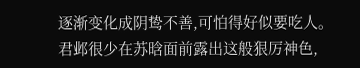逐渐变化成阴鸷不善,可怕得好似要吃人。
君邺很少在苏晗面前露出这般狠厉神色,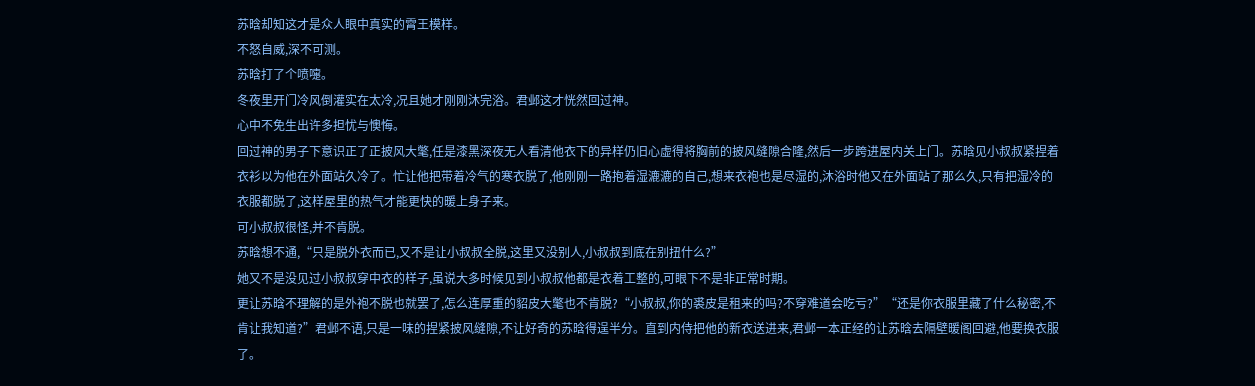苏晗却知这才是众人眼中真实的霄王模样。
不怒自威,深不可测。
苏晗打了个喷嚏。
冬夜里开门冷风倒灌实在太冷,况且她才刚刚沐完浴。君邺这才恍然回过神。
心中不免生出许多担忧与懊悔。
回过神的男子下意识正了正披风大氅,任是漆黑深夜无人看清他衣下的异样仍旧心虚得将胸前的披风缝隙合隆,然后一步跨进屋内关上门。苏晗见小叔叔紧捏着衣衫以为他在外面站久冷了。忙让他把带着冷气的寒衣脱了,他刚刚一路抱着湿漉漉的自己,想来衣袍也是尽湿的,沐浴时他又在外面站了那么久,只有把湿冷的衣服都脱了,这样屋里的热气才能更快的暖上身子来。
可小叔叔很怪,并不肯脱。
苏晗想不通,“只是脱外衣而已,又不是让小叔叔全脱,这里又没别人,小叔叔到底在别扭什么?”
她又不是没见过小叔叔穿中衣的样子,虽说大多时候见到小叔叔他都是衣着工整的,可眼下不是非正常时期。
更让苏晗不理解的是外袍不脱也就罢了,怎么连厚重的貂皮大氅也不肯脱?“小叔叔,你的裘皮是租来的吗?不穿难道会吃亏?”“还是你衣服里藏了什么秘密,不肯让我知道?”君邺不语,只是一味的捏紧披风缝隙,不让好奇的苏晗得逞半分。直到内侍把他的新衣送进来,君邺一本正经的让苏晗去隔壁暖阁回避,他要换衣服了。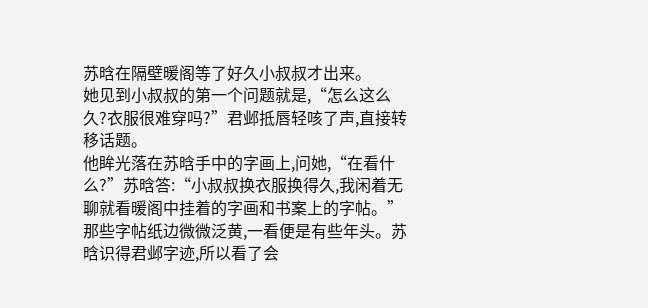苏晗在隔壁暖阁等了好久小叔叔才出来。
她见到小叔叔的第一个问题就是,“怎么这么久?衣服很难穿吗?”君邺抵唇轻咳了声,直接转移话题。
他眸光落在苏晗手中的字画上,问她,“在看什么?”苏晗答:“小叔叔换衣服换得久,我闲着无聊就看暖阁中挂着的字画和书案上的字帖。”
那些字帖纸边微微泛黄,一看便是有些年头。苏晗识得君邺字迹,所以看了会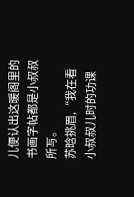儿便认出这暖阁里的书画字帖都是小叔叔所写。
苏晗挑眉,“我在看小叔叔儿时的功课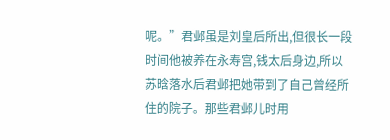呢。”君邺虽是刘皇后所出,但很长一段时间他被养在永寿宫,钱太后身边,所以苏晗落水后君邺把她带到了自己曾经所住的院子。那些君邺儿时用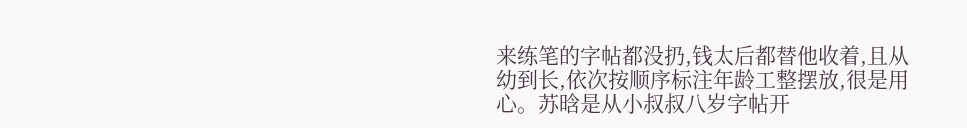来练笔的字帖都没扔,钱太后都替他收着,且从幼到长,依次按顺序标注年龄工整摆放,很是用心。苏晗是从小叔叔八岁字帖开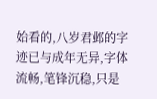始看的,八岁君邺的字迹已与成年无异,字体流畅,笔锋沉稳,只是